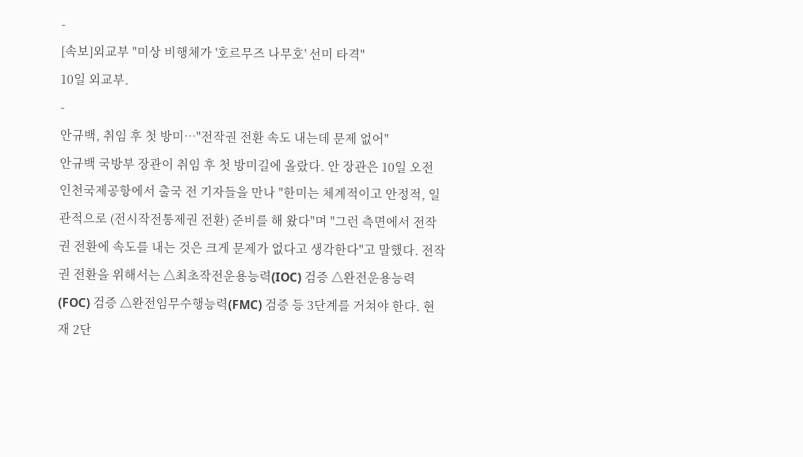-
[속보]외교부 "미상 비행체가 '호르무즈 나무호' 선미 타격"
10일 외교부.
-
안규백, 취임 후 첫 방미…"전작권 전환 속도 내는데 문제 없어"
안규백 국방부 장관이 취임 후 첫 방미길에 올랐다. 안 장관은 10일 오전 인천국제공항에서 출국 전 기자들을 만나 "한미는 체계적이고 안정적, 일관적으로 (전시작전통제권 전환) 준비를 해 왔다"며 "그런 측면에서 전작권 전환에 속도를 내는 것은 크게 문제가 없다고 생각한다"고 말했다. 전작권 전환을 위해서는 △최초작전운용능력(IOC) 검증 △완전운용능력(FOC) 검증 △완전임무수행능력(FMC) 검증 등 3단계를 거쳐야 한다. 현재 2단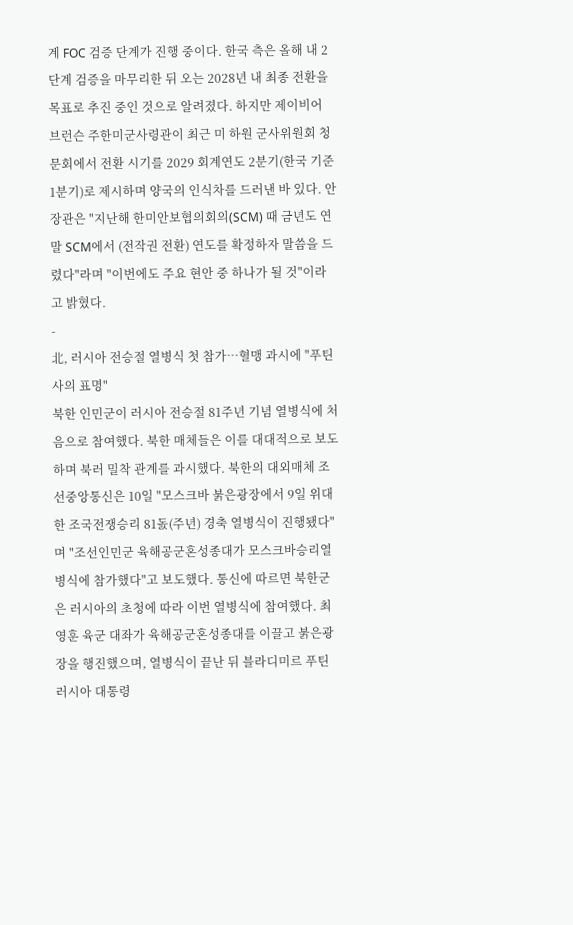계 FOC 검증 단계가 진행 중이다. 한국 측은 올해 내 2단계 검증을 마무리한 뒤 오는 2028년 내 최종 전환을 목표로 추진 중인 것으로 알려졌다. 하지만 제이비어 브런슨 주한미군사령관이 최근 미 하원 군사위원회 청문회에서 전환 시기를 2029 회계연도 2분기(한국 기준 1분기)로 제시하며 양국의 인식차를 드러낸 바 있다. 안 장관은 "지난해 한미안보협의회의(SCM) 때 금년도 연말 SCM에서 (전작권 전환) 연도를 확정하자 말씀을 드렸다"라며 "이번에도 주요 현안 중 하나가 될 것"이라고 밝혔다.
-
北, 러시아 전승절 열병식 첫 참가…혈맹 과시에 "푸틴 사의 표명"
북한 인민군이 러시아 전승절 81주년 기념 열병식에 처음으로 참여했다. 북한 매체들은 이를 대대적으로 보도하며 북러 밀착 관계를 과시했다. 북한의 대외매체 조선중앙통신은 10일 "모스크바 붉은광장에서 9일 위대한 조국전쟁승리 81돐(주년) 경축 열병식이 진행됐다"며 "조선인민군 육해공군혼성종대가 모스크바승리열병식에 참가했다"고 보도했다. 통신에 따르면 북한군은 러시아의 초청에 따라 이번 열병식에 참여했다. 최영훈 육군 대좌가 육해공군혼성종대를 이끌고 붉은광장을 행진했으며, 열병식이 끝난 뒤 블라디미르 푸틴 러시아 대통령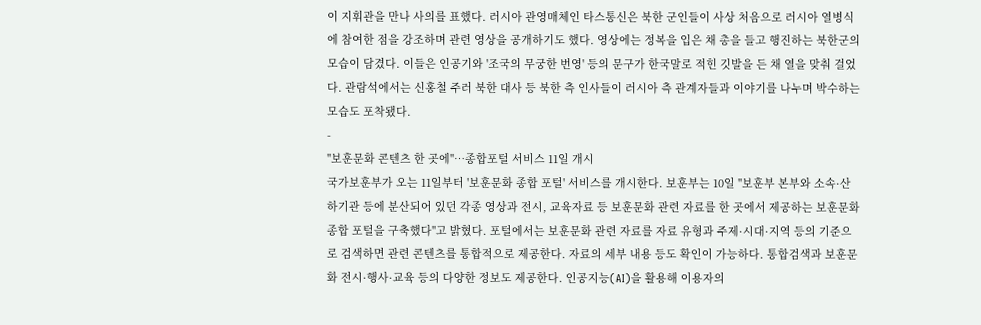이 지휘관을 만나 사의를 표했다. 러시아 관영매체인 타스통신은 북한 군인들이 사상 처음으로 러시아 열병식에 참여한 점을 강조하며 관련 영상을 공개하기도 했다. 영상에는 정복을 입은 채 총을 들고 행진하는 북한군의 모습이 담겼다. 이들은 인공기와 '조국의 무궁한 번영' 등의 문구가 한국말로 적힌 깃발을 든 채 열을 맞춰 걸었다. 관람석에서는 신홍철 주러 북한 대사 등 북한 측 인사들이 러시아 측 관계자들과 이야기를 나누며 박수하는 모습도 포착됐다.
-
"보훈문화 콘텐츠 한 곳에"…종합포털 서비스 11일 개시
국가보훈부가 오는 11일부터 '보훈문화 종합 포털' 서비스를 개시한다. 보훈부는 10일 "보훈부 본부와 소속·산하기관 등에 분산되어 있던 각종 영상과 전시, 교육자료 등 보훈문화 관련 자료를 한 곳에서 제공하는 보훈문화 종합 포털을 구축했다"고 밝혔다. 포털에서는 보훈문화 관련 자료를 자료 유형과 주제·시대·지역 등의 기준으로 검색하면 관련 콘텐츠를 통합적으로 제공한다. 자료의 세부 내용 등도 확인이 가능하다. 통합검색과 보훈문화 전시·행사·교육 등의 다양한 정보도 제공한다. 인공지능(AI)을 활용해 이용자의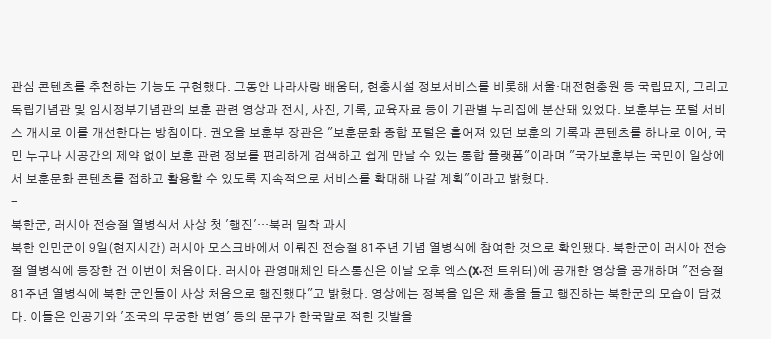관심 콘텐츠를 추천하는 기능도 구현했다. 그동안 나라사랑 배움터, 현충시설 정보서비스를 비롯해 서울·대전현충원 등 국립묘지, 그리고 독립기념관 및 임시정부기념관의 보훈 관련 영상과 전시, 사진, 기록, 교육자료 등이 기관별 누리집에 분산돼 있었다. 보훈부는 포털 서비스 개시로 이를 개선한다는 방침이다. 권오을 보훈부 장관은 "보훈문화 종합 포털은 흩어져 있던 보훈의 기록과 콘텐츠를 하나로 이어, 국민 누구나 시공간의 제약 없이 보훈 관련 정보를 편리하게 검색하고 쉽게 만날 수 있는 통합 플랫폼"이라며 "국가보훈부는 국민이 일상에서 보훈문화 콘텐츠를 접하고 활용할 수 있도록 지속적으로 서비스를 확대해 나갈 계획"이라고 밝혔다.
-
북한군, 러시아 전승절 열병식서 사상 첫 '행진'…북러 밀착 과시
북한 인민군이 9일(현지시간) 러시아 모스크바에서 이뤄진 전승절 81주년 기념 열병식에 참여한 것으로 확인됐다. 북한군이 러시아 전승절 열병식에 등장한 건 이번이 처음이다. 러시아 관영매체인 타스통신은 이날 오후 엑스(X·전 트위터)에 공개한 영상을 공개하며 "전승절 81주년 열병식에 북한 군인들이 사상 처음으로 행진했다"고 밝혔다. 영상에는 정복을 입은 채 총을 들고 행진하는 북한군의 모습이 담겼다. 이들은 인공기와 '조국의 무궁한 번영' 등의 문구가 한국말로 적힌 깃발을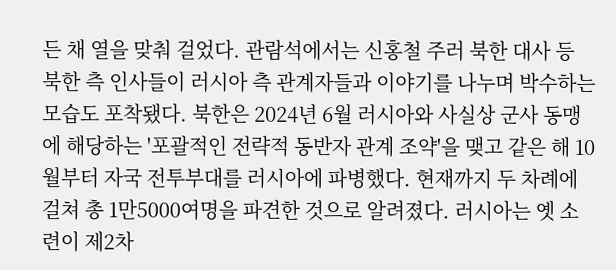든 채 열을 맞춰 걸었다. 관람석에서는 신홍철 주러 북한 대사 등 북한 측 인사들이 러시아 측 관계자들과 이야기를 나누며 박수하는 모습도 포착됐다. 북한은 2024년 6월 러시아와 사실상 군사 동맹에 해당하는 '포괄적인 전략적 동반자 관계 조약'을 맺고 같은 해 10월부터 자국 전투부대를 러시아에 파병했다. 현재까지 두 차례에 걸쳐 총 1만5000여명을 파견한 것으로 알려졌다. 러시아는 옛 소련이 제2차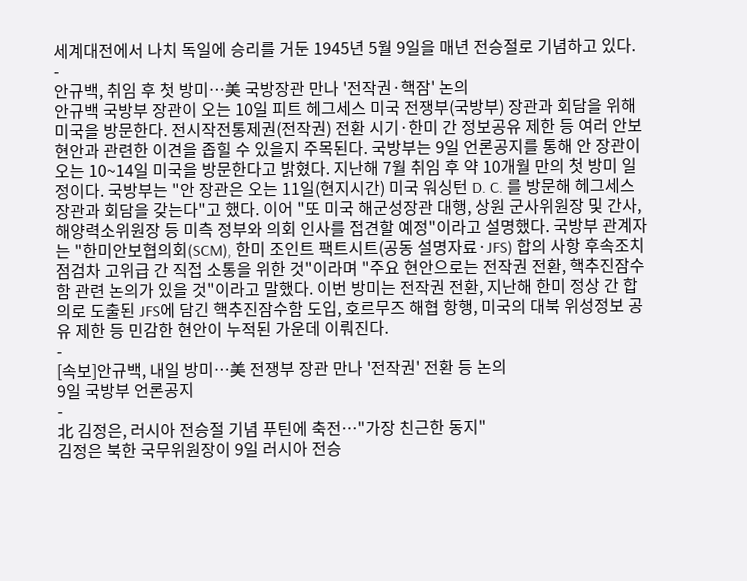세계대전에서 나치 독일에 승리를 거둔 1945년 5월 9일을 매년 전승절로 기념하고 있다.
-
안규백, 취임 후 첫 방미…美 국방장관 만나 '전작권·핵잠' 논의
안규백 국방부 장관이 오는 10일 피트 헤그세스 미국 전쟁부(국방부) 장관과 회담을 위해 미국을 방문한다. 전시작전통제권(전작권) 전환 시기·한미 간 정보공유 제한 등 여러 안보 현안과 관련한 이견을 좁힐 수 있을지 주목된다. 국방부는 9일 언론공지를 통해 안 장관이 오는 10~14일 미국을 방문한다고 밝혔다. 지난해 7월 취임 후 약 10개월 만의 첫 방미 일정이다. 국방부는 "안 장관은 오는 11일(현지시간) 미국 워싱턴 D. C. 를 방문해 헤그세스 장관과 회담을 갖는다"고 했다. 이어 "또 미국 해군성장관 대행, 상원 군사위원장 및 간사, 해양력소위원장 등 미측 정부와 의회 인사를 접견할 예정"이라고 설명했다. 국방부 관계자는 "한미안보협의회(SCM), 한미 조인트 팩트시트(공동 설명자료·JFS) 합의 사항 후속조치 점검차 고위급 간 직접 소통을 위한 것"이라며 "주요 현안으로는 전작권 전환, 핵추진잠수함 관련 논의가 있을 것"이라고 말했다. 이번 방미는 전작권 전환, 지난해 한미 정상 간 합의로 도출된 JFS에 담긴 핵추진잠수함 도입, 호르무즈 해협 항행, 미국의 대북 위성정보 공유 제한 등 민감한 현안이 누적된 가운데 이뤄진다.
-
[속보]안규백, 내일 방미…美 전쟁부 장관 만나 '전작권' 전환 등 논의
9일 국방부 언론공지
-
北 김정은, 러시아 전승절 기념 푸틴에 축전…"가장 친근한 동지"
김정은 북한 국무위원장이 9일 러시아 전승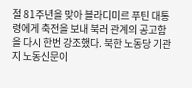절 81주년을 맞아 블라디미르 푸틴 대통령에게 축전을 보내 북러 관계의 공고함을 다시 한번 강조했다. 북한 노동당 기관지 노동신문이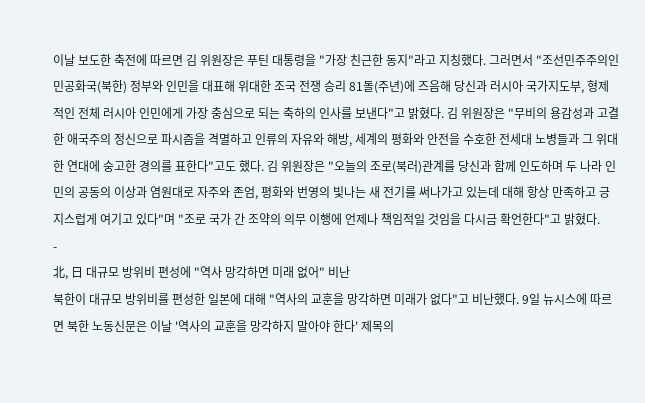이날 보도한 축전에 따르면 김 위원장은 푸틴 대통령을 "가장 친근한 동지"라고 지칭했다. 그러면서 "조선민주주의인민공화국(북한) 정부와 인민을 대표해 위대한 조국 전쟁 승리 81돌(주년)에 즈음해 당신과 러시아 국가지도부, 형제적인 전체 러시아 인민에게 가장 충심으로 되는 축하의 인사를 보낸다"고 밝혔다. 김 위원장은 "무비의 용감성과 고결한 애국주의 정신으로 파시즘을 격멸하고 인류의 자유와 해방, 세계의 평화와 안전을 수호한 전세대 노병들과 그 위대한 연대에 숭고한 경의를 표한다"고도 했다. 김 위원장은 "오늘의 조로(북러)관계를 당신과 함께 인도하며 두 나라 인민의 공동의 이상과 염원대로 자주와 존엄, 평화와 번영의 빛나는 새 전기를 써나가고 있는데 대해 항상 만족하고 긍지스럽게 여기고 있다"며 "조로 국가 간 조약의 의무 이행에 언제나 책임적일 것임을 다시금 확언한다"고 밝혔다.
-
北, 日 대규모 방위비 편성에 "역사 망각하면 미래 없어" 비난
북한이 대규모 방위비를 편성한 일본에 대해 "역사의 교훈을 망각하면 미래가 없다"고 비난했다. 9일 뉴시스에 따르면 북한 노동신문은 이날 '역사의 교훈을 망각하지 말아야 한다' 제목의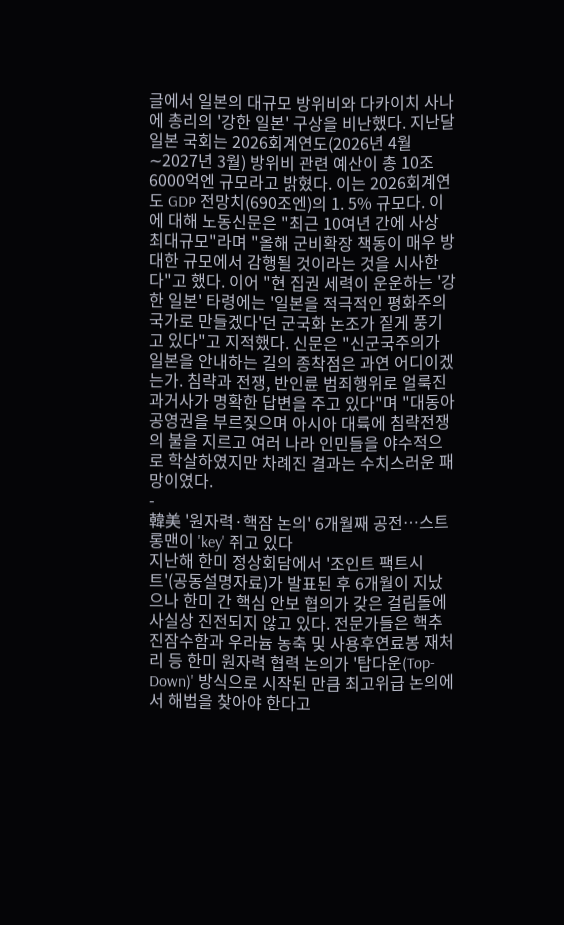글에서 일본의 대규모 방위비와 다카이치 사나에 총리의 '강한 일본' 구상을 비난했다. 지난달 일본 국회는 2026회계연도(2026년 4월∼2027년 3월) 방위비 관련 예산이 총 10조6000억엔 규모라고 밝혔다. 이는 2026회계연도 GDP 전망치(690조엔)의 1. 5% 규모다. 이에 대해 노동신문은 "최근 10여년 간에 사상 최대규모"라며 "올해 군비확장 책동이 매우 방대한 규모에서 감행될 것이라는 것을 시사한다"고 했다. 이어 "현 집권 세력이 운운하는 '강한 일본' 타령에는 '일본을 적극적인 평화주의 국가로 만들겠다'던 군국화 논조가 짙게 풍기고 있다"고 지적했다. 신문은 "신군국주의가 일본을 안내하는 길의 종착점은 과연 어디이겠는가. 침략과 전쟁, 반인륜 범죄행위로 얼룩진 과거사가 명확한 답변을 주고 있다"며 "대동아 공영권을 부르짖으며 아시아 대륙에 침략전쟁의 불을 지르고 여러 나라 인민들을 야수적으로 학살하였지만 차례진 결과는 수치스러운 패망이였다.
-
韓美 '원자력·핵잠 논의' 6개월째 공전…스트롱맨이 'key' 쥐고 있다
지난해 한미 정상회담에서 '조인트 팩트시트'(공동설명자료)가 발표된 후 6개월이 지났으나 한미 간 핵심 안보 협의가 갖은 걸림돌에 사실상 진전되지 않고 있다. 전문가들은 핵추진잠수함과 우라늄 농축 및 사용후연료봉 재처리 등 한미 원자력 협력 논의가 '탑다운(Top-Down)' 방식으로 시작된 만큼 최고위급 논의에서 해법을 찾아야 한다고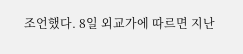조언했다. 8일 외교가에 따르면 지난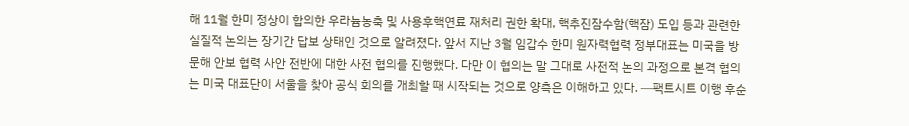해 11월 한미 정상이 합의한 우라늄농축 및 사용후핵연료 재처리 권한 확대, 핵추진잠수함(핵잠) 도입 등과 관련한 실질적 논의는 장기간 답보 상태인 것으로 알려졌다. 앞서 지난 3월 임갑수 한미 원자력협력 정부대표는 미국을 방문해 안보 협력 사안 전반에 대한 사전 협의를 진행했다. 다만 이 협의는 말 그대로 사전적 논의 과정으로 본격 협의는 미국 대표단이 서울을 찾아 공식 회의를 개최할 때 시작되는 것으로 양측은 이해하고 있다. ━팩트시트 이행 후순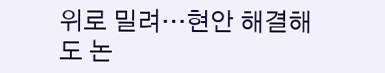위로 밀려…현안 해결해도 논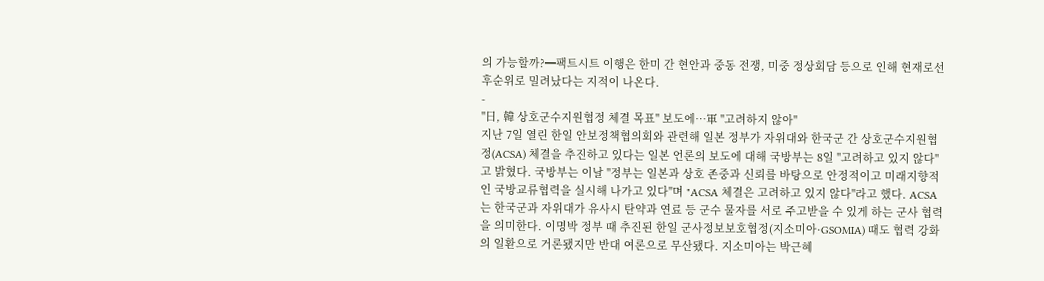의 가능할까?━팩트시트 이행은 한미 간 현안과 중동 전쟁, 미중 정상회담 등으로 인해 현재로선 후순위로 밀려났다는 지적이 나온다.
-
"日, 韓 상호군수지원협정 체결 목표" 보도에…軍 "고려하지 않아"
지난 7일 열린 한일 안보정책협의회와 관련해 일본 정부가 자위대와 한국군 간 상호군수지원협정(ACSA) 체결을 추진하고 있다는 일본 언론의 보도에 대해 국방부는 8일 "고려하고 있지 않다"고 밝혔다. 국방부는 이날 "정부는 일본과 상호 존중과 신뢰를 바탕으로 안정적이고 미래지향적인 국방교류협력을 실시해 나가고 있다"며 "ACSA 체결은 고려하고 있지 않다"라고 했다. ACSA는 한국군과 자위대가 유사시 탄약과 연료 등 군수 물자를 서로 주고받을 수 있게 하는 군사 협력을 의미한다. 이명박 정부 때 추진된 한일 군사정보보호협정(지소미아·GSOMIA) 때도 협력 강화의 일환으로 거론됐지만 반대 여론으로 무산됐다. 지소미아는 박근혜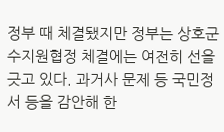정부 때 체결됐지만 정부는 상호군수지원협정 체결에는 여전히 선을 긋고 있다. 과거사 문제 등 국민정서 등을 감안해 한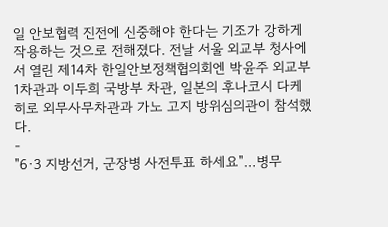일 안보협력 진전에 신중해야 한다는 기조가 강하게 작용하는 것으로 전해졌다. 전날 서울 외교부 청사에서 열린 제14차 한일안보정책협의회엔 박윤주 외교부 1차관과 이두희 국방부 차관, 일본의 후나코시 다케히로 외무사무차관과 가노 고지 방위심의관이 참석했다.
-
"6·3 지방선거, 군장병 사전투표 하세요"…병무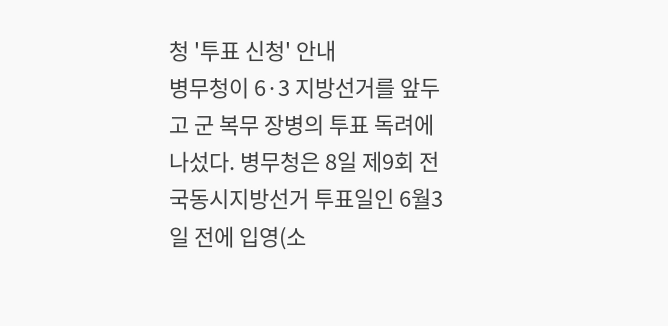청 '투표 신청' 안내
병무청이 6·3 지방선거를 앞두고 군 복무 장병의 투표 독려에 나섰다. 병무청은 8일 제9회 전국동시지방선거 투표일인 6월3일 전에 입영(소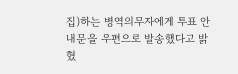집)하는 병역의무자에게 투표 안내문을 우편으로 발송했다고 밝혔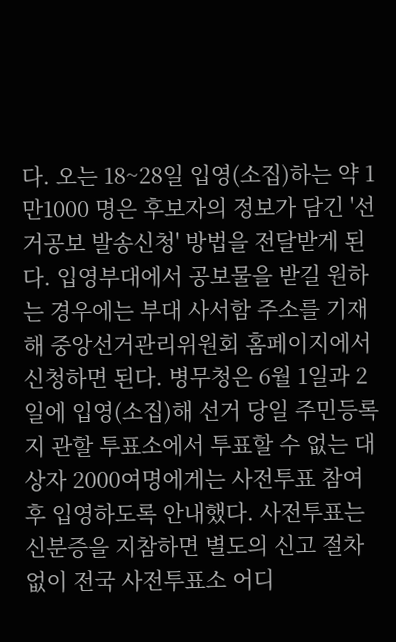다. 오는 18~28일 입영(소집)하는 약 1만1000 명은 후보자의 정보가 담긴 '선거공보 발송신청' 방법을 전달받게 된다. 입영부대에서 공보물을 받길 원하는 경우에는 부대 사서함 주소를 기재해 중앙선거관리위원회 홈페이지에서 신청하면 된다. 병무청은 6월 1일과 2일에 입영(소집)해 선거 당일 주민등록지 관할 투표소에서 투표할 수 없는 대상자 2000여명에게는 사전투표 참여 후 입영하도록 안내했다. 사전투표는 신분증을 지참하면 별도의 신고 절차 없이 전국 사전투표소 어디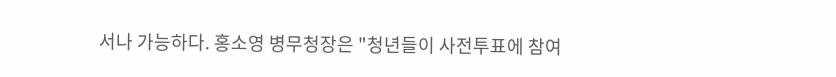서나 가능하다. 홍소영 병무청장은 "청년들이 사전투표에 참여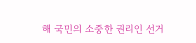해 국민의 소중한 권리인 선거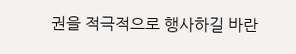권을 적극적으로 행사하길 바란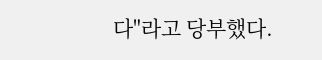다"라고 당부했다.